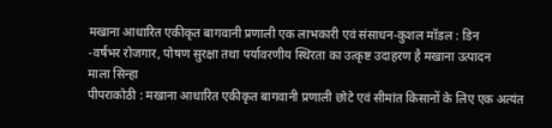मखाना आधारित एकीकृत बागवानी प्रणाली एक लाभकारी एवं संसाधन-कुशल मॉडल : डिन
-वर्षभर रोजगार, पोषण सुरक्षा तथा पर्यावरणीय स्थिरता का उत्कृष्ट उदाहरण है मखाना उत्पादन
माला सिन्हा
पीपराकोठी : मखाना आधारित एकीकृत बागवानी प्रणाली छोटे एवं सीमांत किसानों के लिए एक अत्यंत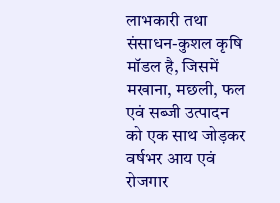लाभकारी तथा संसाधन-कुशल कृषि मॉडल है, जिसमें मखाना, मछली, फल एवं सब्जी उत्पादन को एक साथ जोड़कर वर्षभर आय एवं रोजगार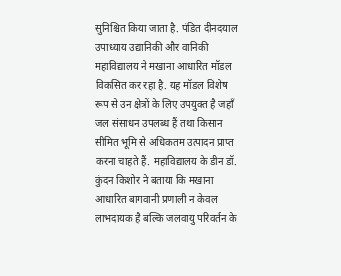सुनिश्चित किया जाता है. पंडित दीनदयाल उपाध्याय उद्यानिकी और वानिकी महाविद्यालय ने मखाना आधारित मॉडल विकसित कर रहा है. यह मॉडल विशेष रूप से उन क्षेत्रों के लिए उपयुक्त है जहाँ जल संसाधन उपलब्ध हैं तथा किसान सीमित भूमि से अधिकतम उत्पादन प्राप्त करना चाहते हैं. महाविद्यालय के डीन डॉ. कुंदन किशोर ने बताया कि मखाना आधारित बागवानी प्रणाली न केवल लाभदायक है बल्कि जलवायु परिवर्तन के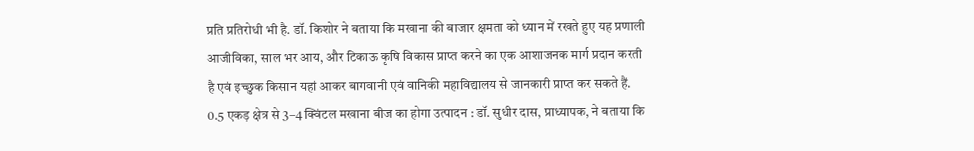प्रति प्रतिरोधी भी है. डॉ. किशोर ने बताया कि मखाना की बाजार क्षमता को ध्यान में रखते हुए यह प्रणाली आजीविका, साल भर आय, और टिकाऊ कृषि विकास प्राप्त करने का एक आशाजनक मार्ग प्रदान करती है एवं इच्छुक किसान यहां आकर बागवानी एवं वानिकी महाविद्यालय से जानकारी प्राप्त कर सकते हैं.
0.5 एकड़ क्षेत्र से 3–4 क्विंटल मखाना बीज का होगा उत्पादन : डॉ. सुधीर दास, प्राध्यापक, ने बताया कि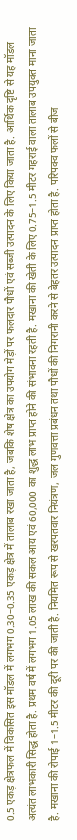0.5 एकड़ क्षेत्रफल में विकसित इस मॉडल में लगभग 0.30–0.35 एकड़ क्षेत्र में तालाब रखा जाता है, जबकि शेष क्षेत्र का उपयोग मेड़ों पर फलदार पौधों एवं सब्जी उत्पादन के लिए किया जाता है. आर्थिक दृष्टि से यह मॉडल अत्यंत लाभकारी सिद्ध होता है. प्रथम वर्ष में लगभग 1.05 लाख की सकल आय एवं 60,000 का शुद्ध लाभ प्राप्त होने की संभावना रहती है. मखाना की खेती के लिए 0.75–1.5 मीटर गहराई वाला तालाब उपयुक्त माना जाता है. मखाना की रोपाई 1–1.5 मीटर की दूरी पर की जाती है. नियमित रूप से खरपतवार नियंत्रण, जल गुणवत्ता प्रबंधन तथा पौधों की निगरानी करने से बेहतर उत्पादन प्राप्त होता है. परिपक्व फलों से बीज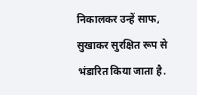निकालकर उन्हें साफ, सुखाकर सुरक्षित रूप से भंडारित किया जाता है.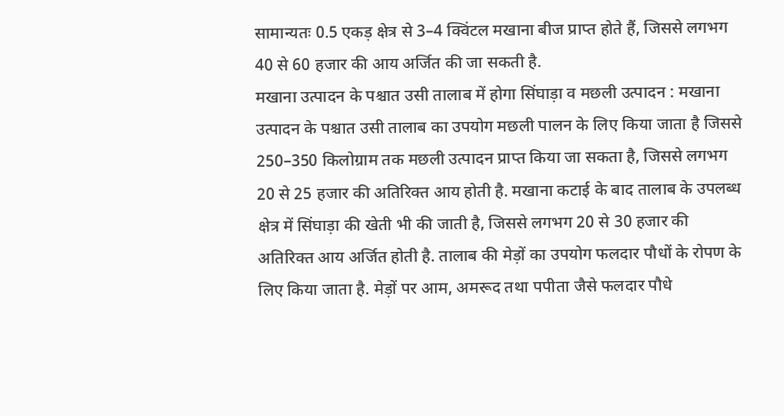सामान्यतः 0.5 एकड़ क्षेत्र से 3–4 क्विंटल मखाना बीज प्राप्त होते हैं, जिससे लगभग 40 से 60 हजार की आय अर्जित की जा सकती है.
मखाना उत्पादन के पश्चात उसी तालाब में होगा सिंघाड़ा व मछली उत्पादन : मखाना उत्पादन के पश्चात उसी तालाब का उपयोग मछली पालन के लिए किया जाता है जिससे 250–350 किलोग्राम तक मछली उत्पादन प्राप्त किया जा सकता है, जिससे लगभग 20 से 25 हजार की अतिरिक्त आय होती है. मखाना कटाई के बाद तालाब के उपलब्ध क्षेत्र में सिंघाड़ा की खेती भी की जाती है, जिससे लगभग 20 से 30 हजार की अतिरिक्त आय अर्जित होती है. तालाब की मेड़ों का उपयोग फलदार पौधों के रोपण के लिए किया जाता है. मेड़ों पर आम, अमरूद तथा पपीता जैसे फलदार पौधे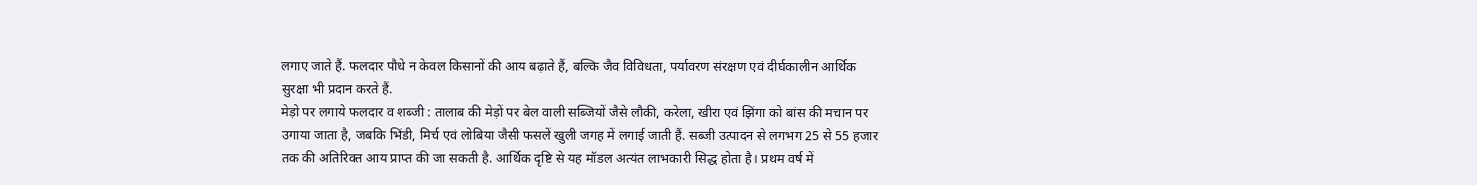लगाए जाते हैं. फलदार पौधे न केवल किसानों की आय बढ़ाते हैं, बल्कि जैव विविधता, पर्यावरण संरक्षण एवं दीर्घकालीन आर्थिक सुरक्षा भी प्रदान करते हैं.
मेड़ो पर लगाये फलदार व शब्जी : तालाब की मेड़ों पर बेल वाली सब्जियों जैसे लौकी, करेला, खीरा एवं झिंगा को बांस की मचान पर उगाया जाता है, जबकि भिंडी, मिर्च एवं लोबिया जैसी फसलें खुली जगह में लगाई जाती हैं. सब्जी उत्पादन से लगभग 25 से 55 हजार तक की अतिरिक्त आय प्राप्त की जा सकती है. आर्थिक दृष्टि से यह मॉडल अत्यंत लाभकारी सिद्ध होता है। प्रथम वर्ष में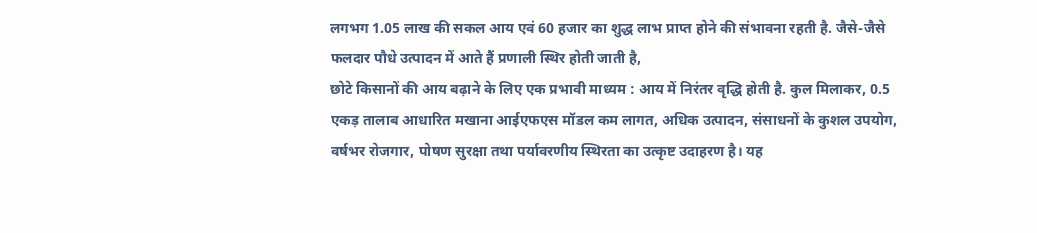लगभग 1.05 लाख की सकल आय एवं 60 हजार का शुद्ध लाभ प्राप्त होने की संभावना रहती है. जैसे-जैसे फलदार पौधे उत्पादन में आते हैं प्रणाली स्थिर होती जाती है,
छोटे किसानों की आय बढ़ाने के लिए एक प्रभावी माध्यम : आय में निरंतर वृद्धि होती है. कुल मिलाकर, 0.5 एकड़ तालाब आधारित मखाना आईएफएस मॉडल कम लागत, अधिक उत्पादन, संसाधनों के कुशल उपयोग, वर्षभर रोजगार, पोषण सुरक्षा तथा पर्यावरणीय स्थिरता का उत्कृष्ट उदाहरण है। यह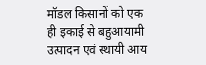मॉडल किसानों को एक ही इकाई से बहुआयामी उत्पादन एवं स्थायी आय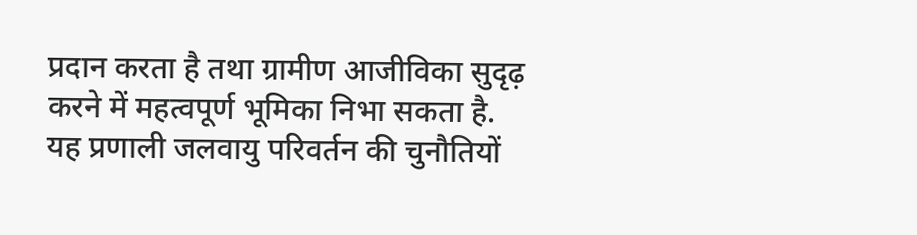प्रदान करता है तथा ग्रामीण आजीविका सुदृढ़ करने में महत्वपूर्ण भूमिका निभा सकता है. यह प्रणाली जलवायु परिवर्तन की चुनौतियों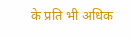के प्रति भी अधिक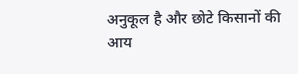अनुकूल है और छोटे किसानों की आय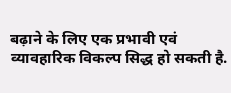बढ़ाने के लिए एक प्रभावी एवं व्यावहारिक विकल्प सिद्ध हो सकती है.